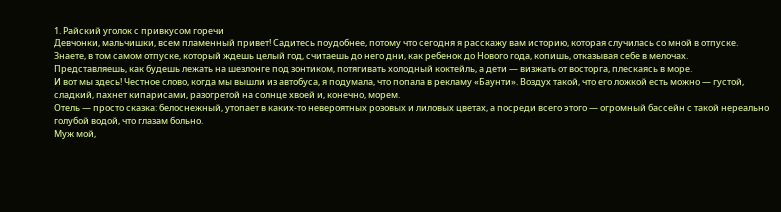1. Райский уголок с привкусом горечи
Девчонки, мальчишки, всем пламенный привет! Садитесь поудобнее, потому что сегодня я расскажу вам историю, которая случилась со мной в отпуске.
Знаете, в том самом отпуске, который ждешь целый год, считаешь до него дни, как ребенок до Нового года, копишь, отказывая себе в мелочах.
Представляешь, как будешь лежать на шезлонге под зонтиком, потягивать холодный коктейль, а дети — визжать от восторга, плескаясь в море.
И вот мы здесь! Честное слово, когда мы вышли из автобуса, я подумала, что попала в рекламу «Баунти». Воздух такой, что его ложкой есть можно — густой, сладкий, пахнет кипарисами, разогретой на солнце хвоей и, конечно, морем.
Отель — просто сказка: белоснежный, утопает в каких-то невероятных розовых и лиловых цветах, а посреди всего этого — огромный бассейн с такой нереально голубой водой, что глазам больно.
Муж мой,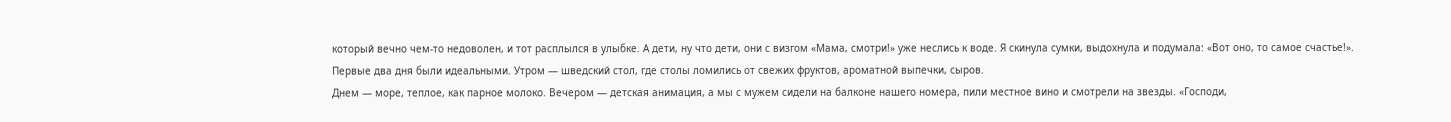который вечно чем-то недоволен, и тот расплылся в улыбке. А дети, ну что дети, они с визгом «Мама, смотри!» уже неслись к воде. Я скинула сумки, выдохнула и подумала: «Вот оно, то самое счастье!».
Первые два дня были идеальными. Утром — шведский стол, где столы ломились от свежих фруктов, ароматной выпечки, сыров.
Днем — море, теплое, как парное молоко. Вечером — детская анимация, а мы с мужем сидели на балконе нашего номера, пили местное вино и смотрели на звезды. «Господи,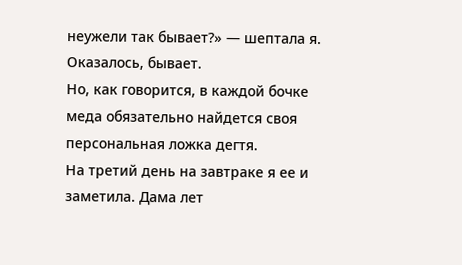неужели так бывает?» — шептала я. Оказалось, бывает.
Но, как говорится, в каждой бочке меда обязательно найдется своя персональная ложка дегтя.
На третий день на завтраке я ее и заметила. Дама лет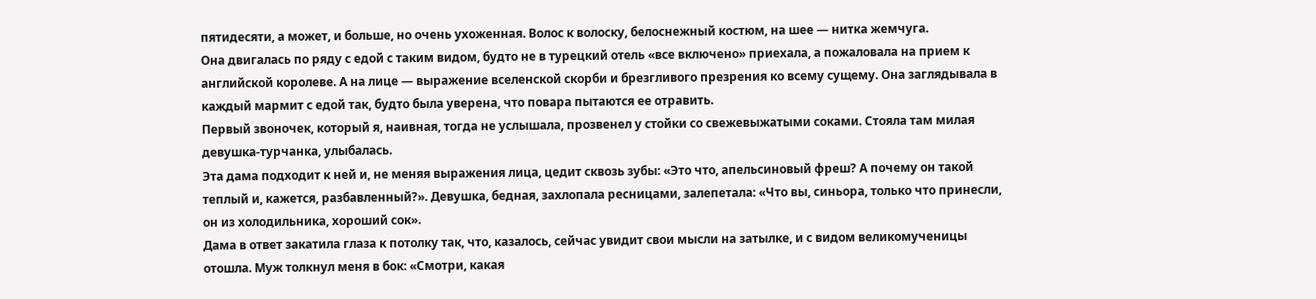пятидесяти, а может, и больше, но очень ухоженная. Волос к волоску, белоснежный костюм, на шее — нитка жемчуга.
Она двигалась по ряду с едой с таким видом, будто не в турецкий отель «все включено» приехала, а пожаловала на прием к английской королеве. А на лице — выражение вселенской скорби и брезгливого презрения ко всему сущему. Она заглядывала в каждый мармит с едой так, будто была уверена, что повара пытаются ее отравить.
Первый звоночек, который я, наивная, тогда не услышала, прозвенел у стойки со свежевыжатыми соками. Стояла там милая девушка-турчанка, улыбалась.
Эта дама подходит к ней и, не меняя выражения лица, цедит сквозь зубы: «Это что, апельсиновый фреш? А почему он такой теплый и, кажется, разбавленный?». Девушка, бедная, захлопала ресницами, залепетала: «Что вы, синьора, только что принесли, он из холодильника, хороший сок».
Дама в ответ закатила глаза к потолку так, что, казалось, сейчас увидит свои мысли на затылке, и с видом великомученицы отошла. Муж толкнул меня в бок: «Смотри, какая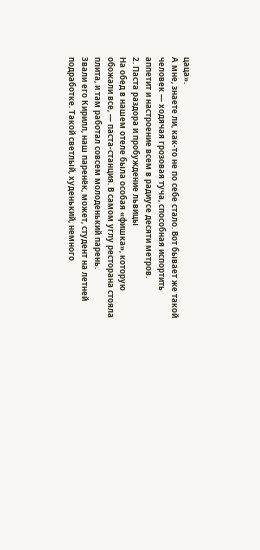цаца».
А мне, знаете ли, как-то не по себе стало. Вот бывает же такой человек — ходячая грозовая туча, способная испортить аппетит и настроение всем в радиусе десяти метров.
2. Паста раздора и пробуждение львицы
На обед в нашем отеле была особая «фишка», которую обожали все, — паста-станция. В самом углу ресторана стояла плита, и там работал совсем молоденький парень.
Звали его Кирилл, наш паренёк, может, студент на летней подработке. Такой светлый, худенький, немного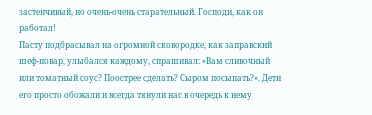застенчивый, но очень-очень старательный. Господи, как он работал!
Пасту подбрасывал на огромной сковородке, как заправский шеф-повар, улыбался каждому, спрашивал: «Вам сливочный или томатный соус? Поострее сделать? Сыром посыпать?». Дети его просто обожали и всегда тянули нас в очередь к нему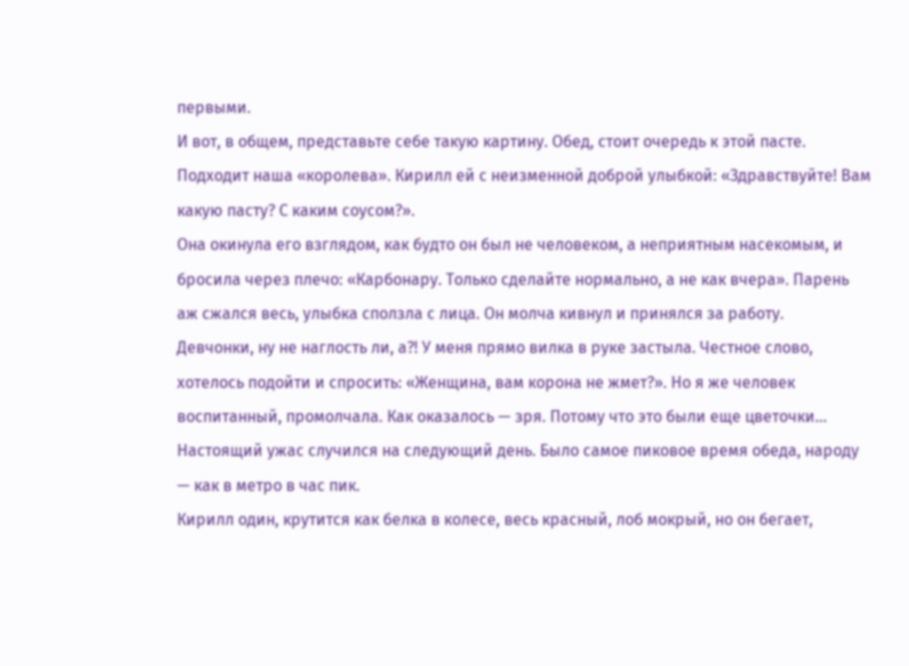первыми.
И вот, в общем, представьте себе такую картину. Обед, стоит очередь к этой пасте. Подходит наша «королева». Кирилл ей с неизменной доброй улыбкой: «Здравствуйте! Вам какую пасту? С каким соусом?».
Она окинула его взглядом, как будто он был не человеком, а неприятным насекомым, и бросила через плечо: «Карбонару. Только сделайте нормально, а не как вчера». Парень аж сжался весь, улыбка сползла с лица. Он молча кивнул и принялся за работу.
Девчонки, ну не наглость ли, а?! У меня прямо вилка в руке застыла. Честное слово, хотелось подойти и спросить: «Женщина, вам корона не жмет?». Но я же человек воспитанный, промолчала. Как оказалось — зря. Потому что это были еще цветочки...
Настоящий ужас случился на следующий день. Было самое пиковое время обеда, народу — как в метро в час пик.
Кирилл один, крутится как белка в колесе, весь красный, лоб мокрый, но он бегает,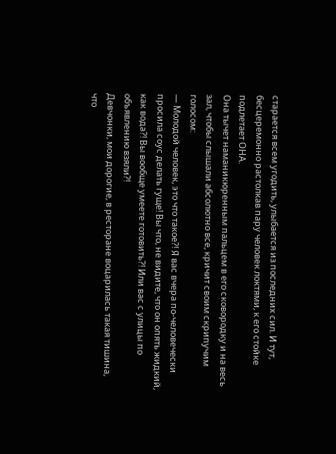старается всем угодить, улыбается из последних сил. И тут, бесцеремонно растолкав пару человек локтями, к его стойке подлетает ОНА.
Она тычет наманикюренным пальцем в его сковородку и на весь зал, чтобы слышали абсолютно все, кричит своим скрипучим голосом:
— Молодой человек, это что такое?! Я вас вчера по-человечески просила соус делать гуще! Вы что, не видите, что он опять жидкий, как вода?! Вы вообще умеете готовить?! Или вас с улицы по объявлению взяли?!
Девчонки, мои дорогие, в ресторане воцарилась такая тишина, что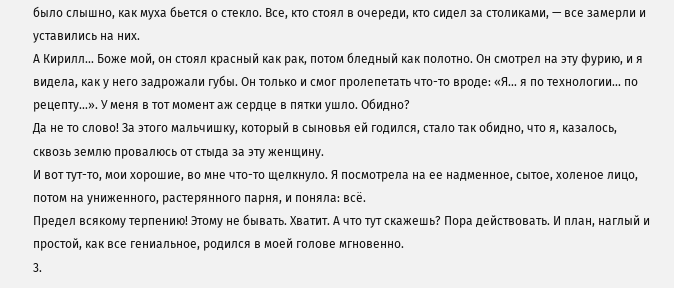было слышно, как муха бьется о стекло. Все, кто стоял в очереди, кто сидел за столиками, — все замерли и уставились на них.
А Кирилл... Боже мой, он стоял красный как рак, потом бледный как полотно. Он смотрел на эту фурию, и я видела, как у него задрожали губы. Он только и смог пролепетать что-то вроде: «Я... я по технологии... по рецепту...». У меня в тот момент аж сердце в пятки ушло. Обидно?
Да не то слово! За этого мальчишку, который в сыновья ей годился, стало так обидно, что я, казалось, сквозь землю провалюсь от стыда за эту женщину.
И вот тут-то, мои хорошие, во мне что-то щелкнуло. Я посмотрела на ее надменное, сытое, холеное лицо, потом на униженного, растерянного парня, и поняла: всё.
Предел всякому терпению! Этому не бывать. Хватит. А что тут скажешь? Пора действовать. И план, наглый и простой, как все гениальное, родился в моей голове мгновенно.
3.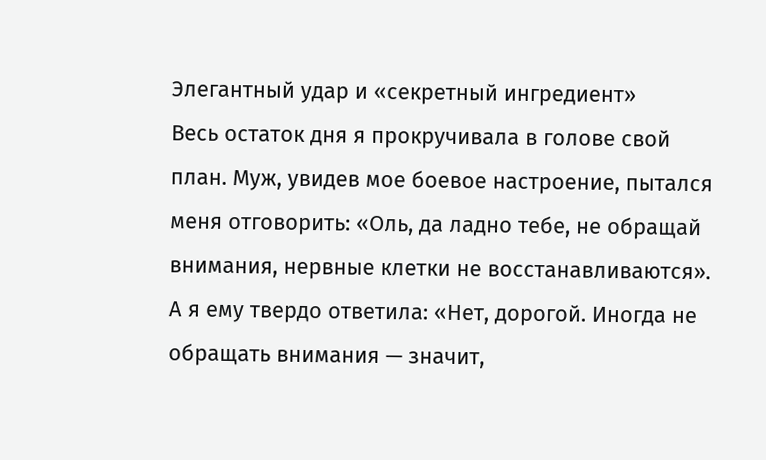Элегантный удар и «секретный ингредиент»
Весь остаток дня я прокручивала в голове свой план. Муж, увидев мое боевое настроение, пытался меня отговорить: «Оль, да ладно тебе, не обращай внимания, нервные клетки не восстанавливаются».
А я ему твердо ответила: «Нет, дорогой. Иногда не обращать внимания — значит,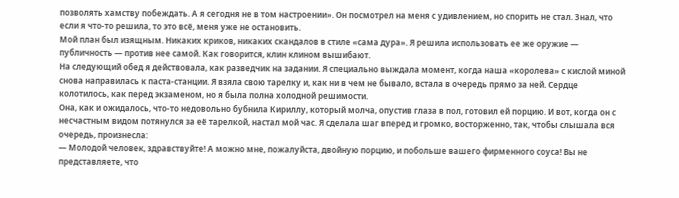позволять хамству побеждать. А я сегодня не в том настроении». Он посмотрел на меня с удивлением, но спорить не стал. Знал, что если я что-то решила, то это всё, меня уже не остановить.
Мой план был изящным. Никаких криков, никаких скандалов в стиле «сама дура». Я решила использовать ее же оружие — публичность — против нее самой. Как говорится, клин клином вышибают.
На следующий обед я действовала, как разведчик на задании. Я специально выждала момент, когда наша «королева» с кислой миной снова направилась к паста-станции. Я взяла свою тарелку и, как ни в чем не бывало, встала в очередь прямо за ней. Сердце колотилось, как перед экзаменом, но я была полна холодной решимости.
Она, как и ожидалось, что-то недовольно бубнила Кириллу, который молча, опустив глаза в пол, готовил ей порцию. И вот, когда он с несчастным видом потянулся за её тарелкой, настал мой час. Я сделала шаг вперед и громко, восторженно, так, чтобы слышала вся очередь, произнесла:
— Молодой человек, здравствуйте! А можно мне, пожалуйста, двойную порцию, и побольше вашего фирменного соуса! Вы не представляете, что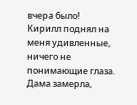вчера было!
Кирилл поднял на меня удивленные, ничего не понимающие глаза. Дама замерла,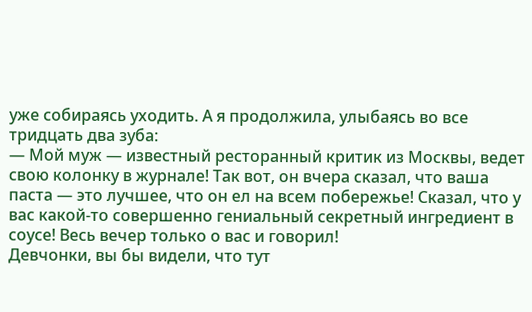уже собираясь уходить. А я продолжила, улыбаясь во все тридцать два зуба:
— Мой муж — известный ресторанный критик из Москвы, ведет свою колонку в журнале! Так вот, он вчера сказал, что ваша паста — это лучшее, что он ел на всем побережье! Сказал, что у вас какой-то совершенно гениальный секретный ингредиент в соусе! Весь вечер только о вас и говорил!
Девчонки, вы бы видели, что тут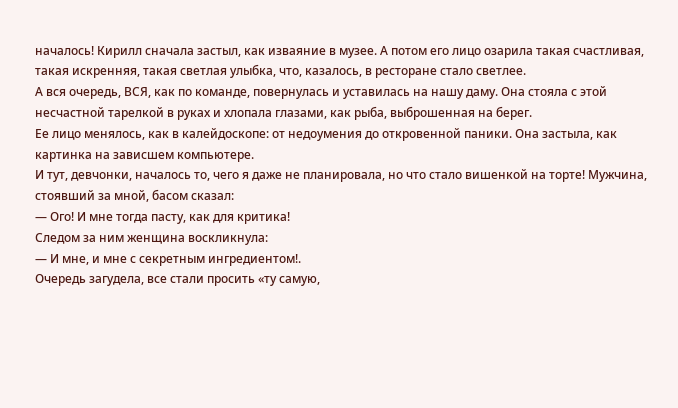началось! Кирилл сначала застыл, как изваяние в музее. А потом его лицо озарила такая счастливая, такая искренняя, такая светлая улыбка, что, казалось, в ресторане стало светлее.
А вся очередь, ВСЯ, как по команде, повернулась и уставилась на нашу даму. Она стояла с этой несчастной тарелкой в руках и хлопала глазами, как рыба, выброшенная на берег.
Ее лицо менялось, как в калейдоскопе: от недоумения до откровенной паники. Она застыла, как картинка на зависшем компьютере.
И тут, девчонки, началось то, чего я даже не планировала, но что стало вишенкой на торте! Мужчина, стоявший за мной, басом сказал:
— Ого! И мне тогда пасту, как для критика!
Следом за ним женщина воскликнула:
— И мне, и мне с секретным ингредиентом!.
Очередь загудела, все стали просить «ту самую,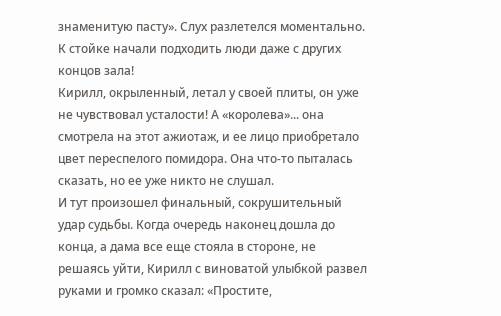знаменитую пасту». Слух разлетелся моментально. К стойке начали подходить люди даже с других концов зала!
Кирилл, окрыленный, летал у своей плиты, он уже не чувствовал усталости! А «королева»... она смотрела на этот ажиотаж, и ее лицо приобретало цвет переспелого помидора. Она что-то пыталась сказать, но ее уже никто не слушал.
И тут произошел финальный, сокрушительный удар судьбы. Когда очередь наконец дошла до конца, а дама все еще стояла в стороне, не решаясь уйти, Кирилл с виноватой улыбкой развел руками и громко сказал: «Простите,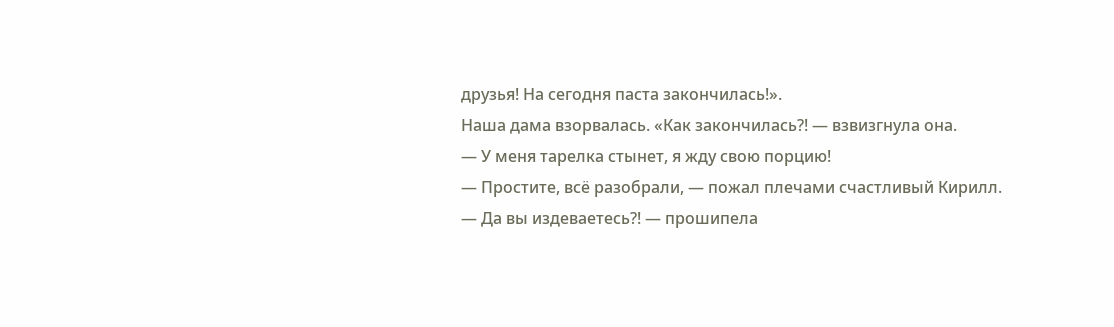друзья! На сегодня паста закончилась!».
Наша дама взорвалась. «Как закончилась?! — взвизгнула она.
— У меня тарелка стынет, я жду свою порцию!
— Простите, всё разобрали, — пожал плечами счастливый Кирилл.
— Да вы издеваетесь?! — прошипела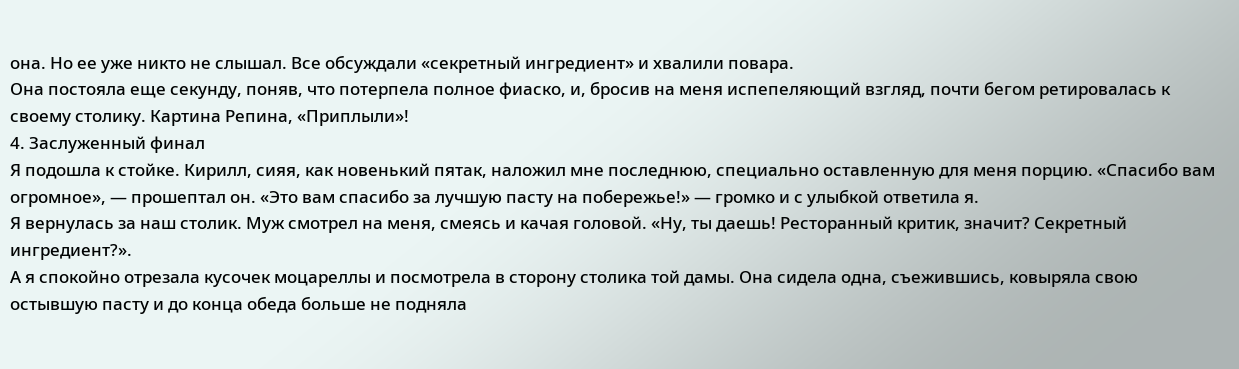она. Но ее уже никто не слышал. Все обсуждали «секретный ингредиент» и хвалили повара.
Она постояла еще секунду, поняв, что потерпела полное фиаско, и, бросив на меня испепеляющий взгляд, почти бегом ретировалась к своему столику. Картина Репина, «Приплыли»!
4. Заслуженный финал
Я подошла к стойке. Кирилл, сияя, как новенький пятак, наложил мне последнюю, специально оставленную для меня порцию. «Спасибо вам огромное», — прошептал он. «Это вам спасибо за лучшую пасту на побережье!» — громко и с улыбкой ответила я.
Я вернулась за наш столик. Муж смотрел на меня, смеясь и качая головой. «Ну, ты даешь! Ресторанный критик, значит? Секретный ингредиент?».
А я спокойно отрезала кусочек моцареллы и посмотрела в сторону столика той дамы. Она сидела одна, съежившись, ковыряла свою остывшую пасту и до конца обеда больше не подняла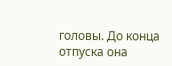головы. До конца отпуска она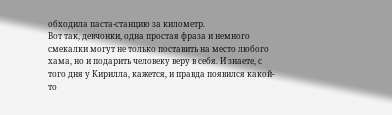обходила паста-станцию за километр.
Вот так, девчонки, одна простая фраза и немного смекалки могут не только поставить на место любого хама, но и подарить человеку веру в себя. И знаете, с того дня у Кирилла, кажется, и правда появился какой-то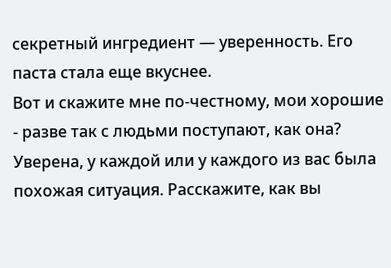секретный ингредиент — уверенность. Его паста стала еще вкуснее.
Вот и скажите мне по-честному, мои хорошие - разве так с людьми поступают, как она? Уверена, у каждой или у каждого из вас была похожая ситуация. Расскажите, как вы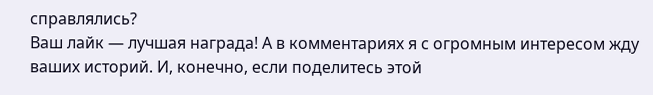справлялись?
Ваш лайк — лучшая награда! А в комментариях я с огромным интересом жду ваших историй. И, конечно, если поделитесь этой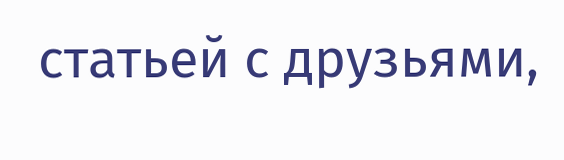статьей с друзьями,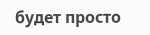будет просто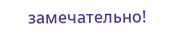замечательно!